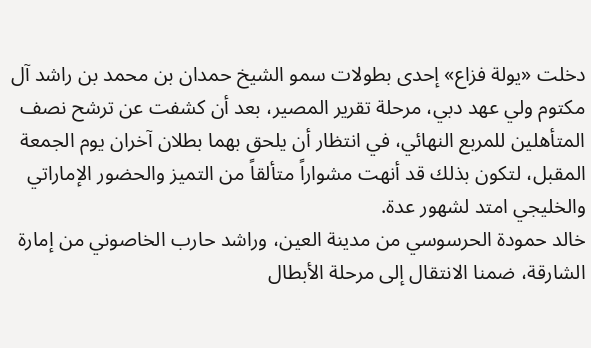دخلت «يولة فزاع» إحدى بطولات سمو الشيخ حمدان بن محمد بن راشد آل مكتوم ولي عهد دبي، مرحلة تقرير المصير، بعد أن كشفت عن ترشح نصف المتأهلين للمربع النهائي، في انتظار أن يلحق بهما بطلان آخران يوم الجمعة المقبل، لتكون بذلك قد أنهت مشواراً متألقاً من التميز والحضور الإماراتي والخليجي امتد لشهور عدة.
خالد حمودة الحرسوسي من مدينة العين، وراشد حارب الخاصوني من إمارة الشارقة، ضمنا الانتقال إلى مرحلة الأبطال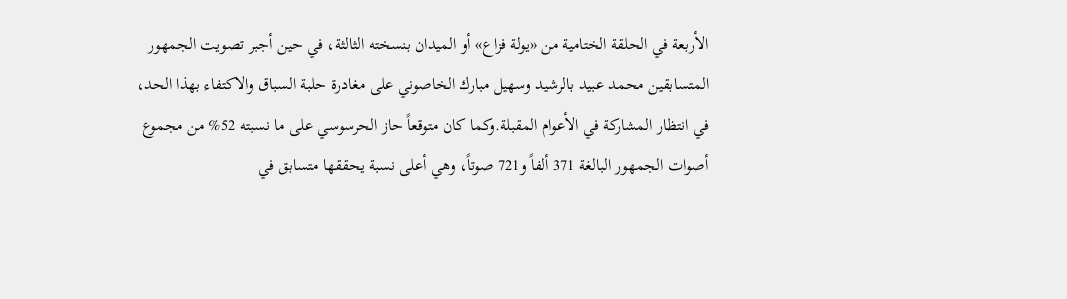الأربعة في الحلقة الختامية من «يولة فزاع» أو الميدان بنسخته الثالثة، في حين أجبر تصويت الجمهور المتسابقين محمد عبيد بالرشيد وسهيل مبارك الخاصوني على مغادرة حلبة السباق والاكتفاء بهذا الحد، في انتظار المشاركة في الأعوام المقبلة.وكما كان متوقعاً حاز الحرسوسي على ما نسبته 52% من مجموع أصوات الجمهور البالغة 371 ألفاً و721 صوتاً، وهي أعلى نسبة يحققها متسابق في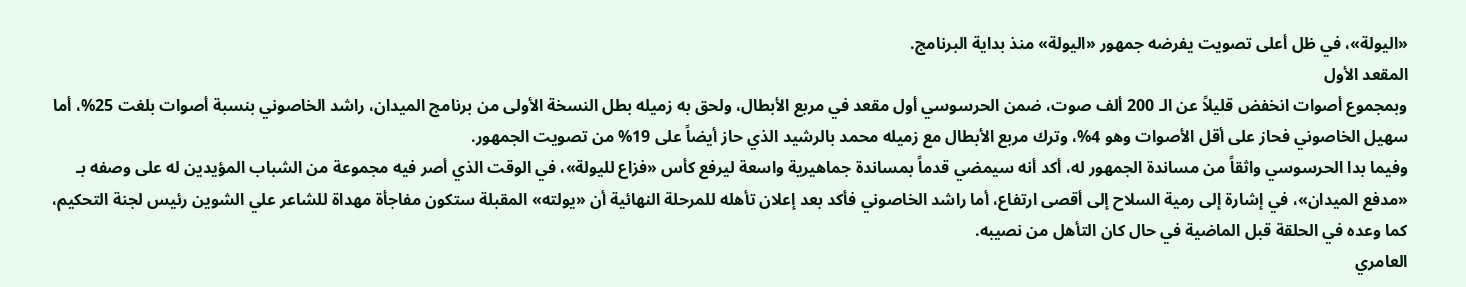«اليولة»، في ظل أعلى تصويت يفرضه جمهور «اليولة» منذ بداية البرنامج.
المقعد الأول
وبمجموع أصوات انخفض قليلاً عن الـ 200 ألف صوت، ضمن الحرسوسي أول مقعد في مربع الأبطال، ولحق به زميله بطل النسخة الأولى من برنامج الميدان، راشد الخاصوني بنسبة أصوات بلغت 25%، أما سهيل الخاصوني فحاز على أقل الأصوات وهو 4%، وترك مربع الأبطال مع زميله محمد بالرشيد الذي حاز أيضاً على 19% من تصويت الجمهور.
وفيما بدا الحرسوسي واثقاً من مساندة الجمهور له، أكد أنه سيمضي قدماً بمساندة جماهيرية واسعة ليرفع كأس «فزاع لليولة»، في الوقت الذي أصر فيه مجموعة من الشباب المؤيدين له على وصفه بـ «مدفع الميدان»، في إشارة إلى رمية السلاح إلى أقصى ارتفاع، أما راشد الخاصوني فأكد بعد إعلان تأهله للمرحلة النهائية أن «يولته» المقبلة ستكون مفاجأة مهداة للشاعر علي الشوين رئيس لجنة التحكيم، كما وعده في الحلقة قبل الماضية في حال كان التأهل من نصيبه.
العامري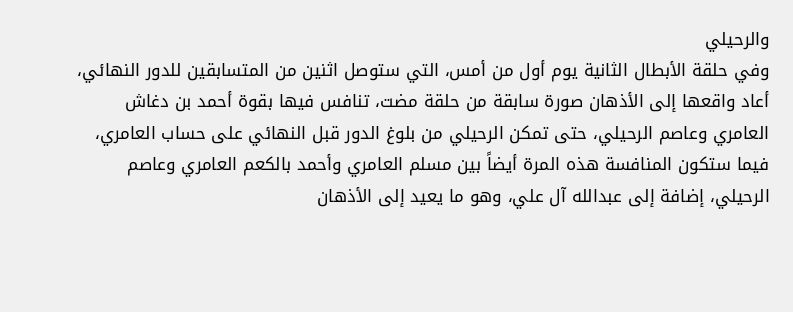والرحيلي
وفي حلقة الأبطال الثانية يوم أول من أمس، التي ستوصل اثنين من المتسابقين للدور النهائي، أعاد واقعها إلى الأذهان صورة سابقة من حلقة مضت، تنافس فيها بقوة أحمد بن دغاش العامري وعاصم الرحيلي، حتى تمكن الرحيلي من بلوغ الدور قبل النهائي على حساب العامري، فيما ستكون المنافسة هذه المرة أيضاً بين مسلم العامري وأحمد بالكعم العامري وعاصم الرحيلي، إضافة إلى عبدالله آل علي، وهو ما يعيد إلى الأذهان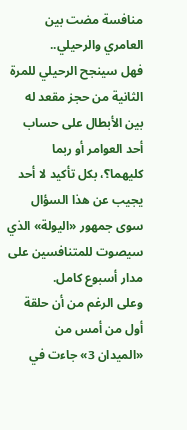منافسة مضت بين العامري والرحيلي..
فهل سينجح الرحيلي للمرة الثانية من حجز مقعد له بين الأبطال على حساب أحد العوامر أو ربما كليهما؟، بكل تأكيد لا أحد يجيب عن هذا السؤال سوى جمهور «اليولة» الذي سيصوت للمتنافسين على مدار أسبوع كامل.
وعلى الرغم من أن حلقة أول من أمس من «الميدان 3» جاءت في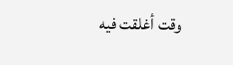وقت أغلقت فيه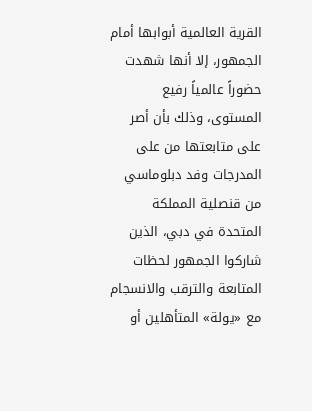القرية العالمية أبوابها أمام الجمهور، إلا أنها شهدت حضوراً عالمياً رفيع المستوى، وذلك بأن أصر على متابعتها من على المدرجات وفد دبلوماسي من قنصلية المملكة المتحدة في دبي، الذين شاركوا الجمهور لحظات المتابعة والترقب والانسجام مع «يولة» المتأهلين أو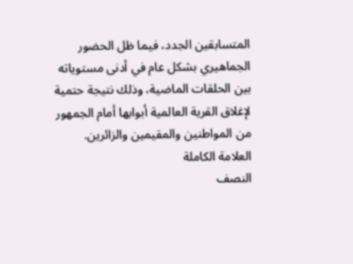المتسابقين الجدد، فيما ظل الحضور الجماهيري بشكل عام في أدنى مستوياته بين الحلقات الماضية، وذلك نتيجة حتمية لإغلاق القرية العالمية أبوابها أمام الجمهور من المواطنين والمقيمين والزائرين.
العلامة الكاملة
النصف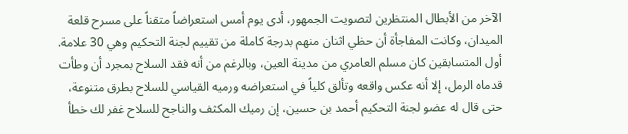الآخر من الأبطال المنتظرين لتصويت الجمهور، أدى يوم أمس استعراضاً متقناً على مسرح قلعة الميدان، وكانت المفاجأة أن حظي اثنان منهم بدرجة كاملة من تقييم لجنة التحكيم وهي 30 علامة.
أول المتسابقين كان مسلم العامري من مدينة العين، وبالرغم من أنه فقد السلاح بمجرد أن وطأت قدماه الرمل، إلا أنه عكس واقعه وتألق كلياً في استعراضه ورميه القياسي للسلاح بطرق متنوعة، حتى قال له عضو لجنة التحكيم أحمد بن حسين، إن رميك المكثف والناجح للسلاح غفر لك خطأ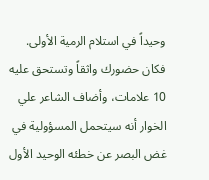وحيداً في استلام الرمية الأولى.
فكان حضورك واثقاً وتستحق عليه 10 علامات، وأضاف الشاعر علي الخوار أنه سيتحمل المسؤولية في غض البصر عن خطئه الوحيد الأول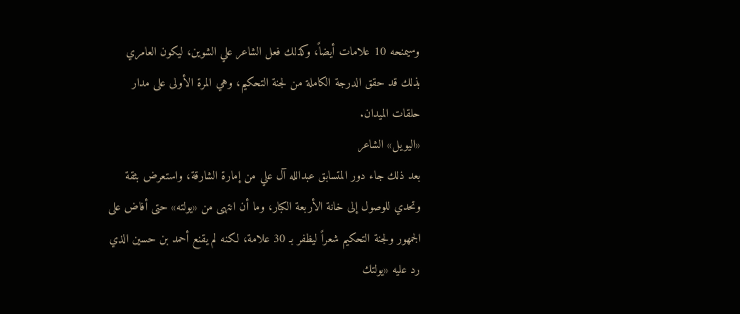وسيمنحه 10 علامات أيضاً، وكذلك فعل الشاعر علي الشوين، ليكون العامري بذلك قد حقق الدرجة الكاملة من لجنة التحكيم، وهي المرة الأولى على مدار حلقات الميدان.
«اليويل» الشاعر
بعد ذلك جاء دور المتسابق عبدالله آل علي من إمارة الشارقة، واستعرض بثقة وتحدي للوصول إلى خانة الأربعة الكبار، وما أن انتهى من «يولته» حتى أفاض على الجمهور ولجنة التحكيم شعراً ليظفر بـ 30 علامة، لكنه لم يقنع أحمد بن حسين الذي رد عليه «يولتك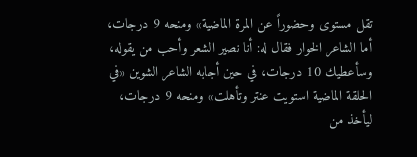تقل مستوى وحضوراً عن المرة الماضية» ومنحه 9 درجات، أما الشاعر الخوار فقال له: أنا نصير الشعر وأحب من يقوله، وسأعطيك 10 درجات، في حين أجابه الشاعر الشوين «في الحلقة الماضية استويت عنتر وتأهلت» ومنحه 9 درجات، ليأخذ من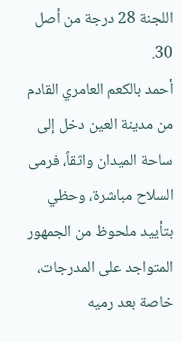اللجنة 28 درجة من أصل 30.
أحمد بالكعم العامري القادم من مدينة العين دخل إلى ساحة الميدان واثقاً، فرمى السلاح مباشرة، وحظي بتأييد ملحوظ من الجمهور المتواجد على المدرجات، خاصة بعد رميه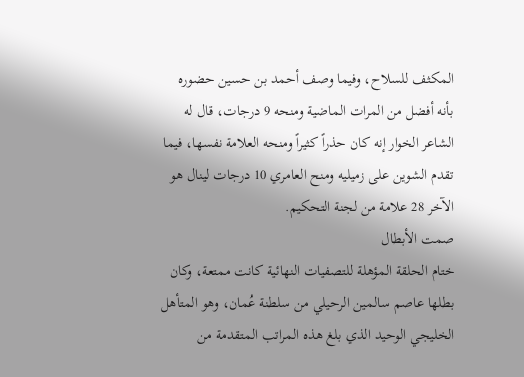المكثف للسلاح، وفيما وصف أحمد بن حسين حضوره بأنه أفضل من المرات الماضية ومنحه 9 درجات، قال له الشاعر الخوار إنه كان حذراً كثيراً ومنحه العلامة نفسها، فيما تقدم الشوين على زميليه ومنح العامري 10 درجات لينال هو الآخر 28 علامة من لجنة التحكيم.
صمت الأبطال
ختام الحلقة المؤهلة للتصفيات النهائية كانت ممتعة، وكان بطلها عاصم سالمين الرحيلي من سلطنة عُمان، وهو المتأهل الخليجي الوحيد الذي بلغ هذه المراتب المتقدمة من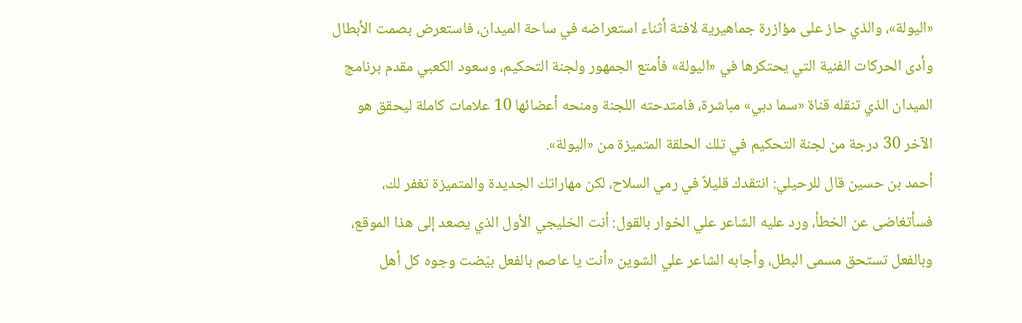«اليولة»، والذي حاز على مؤازرة جماهيرية لافتة أثناء استعراضه في ساحة الميدان، فاستعرض بصمت الأبطال وأدى الحركات الفنية التي يحتكرها في «اليولة» فأمتع الجمهور ولجنة التحكيم، وسعود الكعبي مقدم برنامج الميدان الذي تنقله قناة «سما دبي» مباشرة، فامتدحته اللجنة ومنحه أعضائها 10 علامات كاملة ليحقق هو الآخر 30 درجة من لجنة التحكيم في تلك الحلقة المتميزة من «اليولة».
أحمد بن حسين قال للرحيلي: انتقدك قليلاً في رمي السلاح، لكن مهاراتك الجديدة والمتميزة تغفر لك، فسأتغاضى عن الخطأ، ورد عليه الشاعر علي الخوار بالقول: أنت الخليجي الأول الذي يصعد إلى هذا الموقع، وبالفعل تستحق مسمى البطل، وأجابه الشاعر علي الشوين «أنت يا عاصم بالفعل بيّضت وجوه كل أهل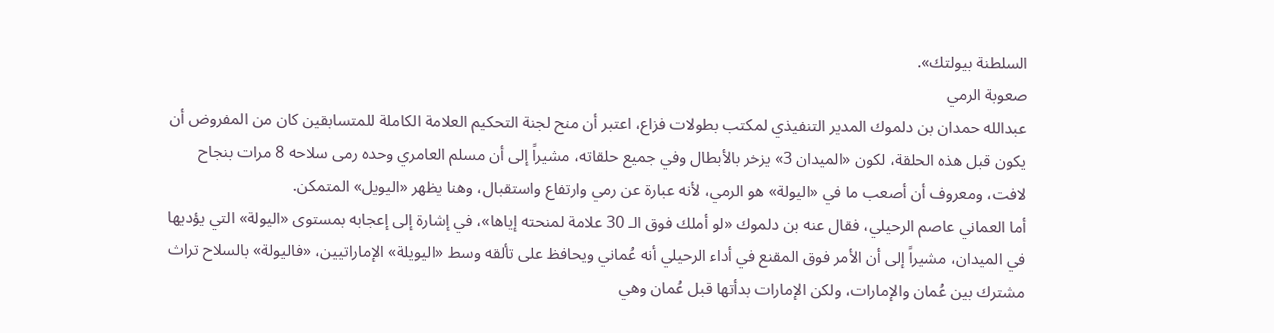السلطنة بيولتك».
صعوبة الرمي
عبدالله حمدان بن دلموك المدير التنفيذي لمكتب بطولات فزاع، اعتبر أن منح لجنة التحكيم العلامة الكاملة للمتسابقين كان من المفروض أن يكون قبل هذه الحلقة، لكون «الميدان 3» يزخر بالأبطال وفي جميع حلقاته، مشيراً إلى أن مسلم العامري وحده رمى سلاحه 8 مرات بنجاح لافت، ومعروف أن أصعب ما في «اليولة» هو الرمي، لأنه عبارة عن رمي وارتفاع واستقبال، وهنا يظهر «اليويل» المتمكن.
أما العماني عاصم الرحيلي، فقال عنه بن دلموك «لو أملك فوق الـ 30 علامة لمنحته إياها»، في إشارة إلى إعجابه بمستوى «اليولة» التي يؤديها في الميدان، مشيراً إلى أن الأمر فوق المقنع في أداء الرحيلي أنه عُماني ويحافظ على تألقه وسط «اليويلة» الإماراتيين، «فاليولة» بالسلاح تراث مشترك بين عُمان والإمارات، ولكن الإمارات بدأتها قبل عُمان وهي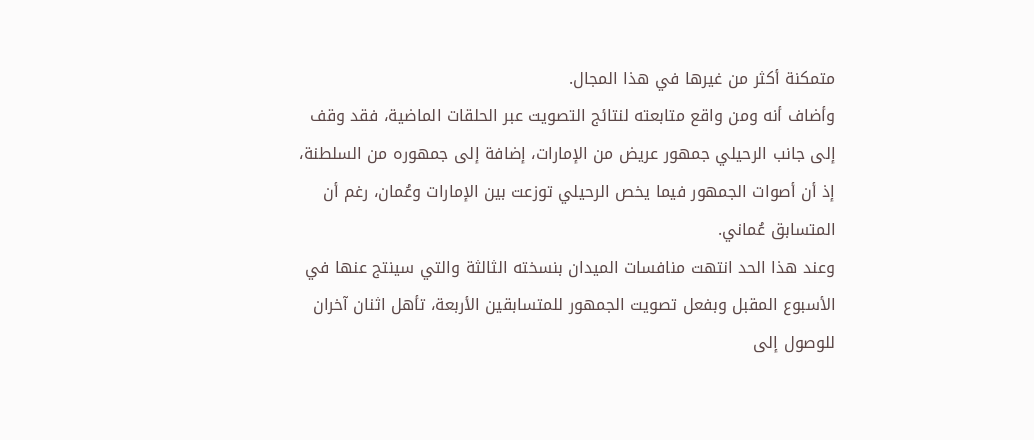متمكنة أكثر من غيرها في هذا المجال.
وأضاف أنه ومن واقع متابعته لنتائج التصويت عبر الحلقات الماضية، فقد وقف إلى جانب الرحيلي جمهور عريض من الإمارات، إضافة إلى جمهوره من السلطنة، إذ أن أصوات الجمهور فيما يخص الرحيلي توزعت بين الإمارات وعُمان، رغم أن المتسابق عُماني.
وعند هذا الحد انتهت منافسات الميدان بنسخته الثالثة والتي سينتج عنها في الأسبوع المقبل وبفعل تصويت الجمهور للمتسابقين الأربعة، تأهل اثنان آخران للوصول إلى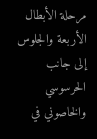مرحلة الأبطال الأربعة والجلوس إلى جانب الحرسوسي والخاصوني في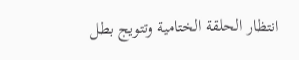انتظار الحلقة الختامية وتتويج بطل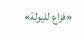«فزاع لليولة»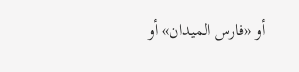أو «فارس الميدان» أو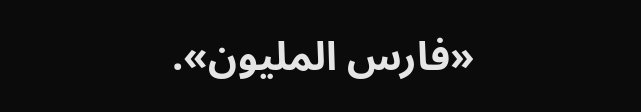«فارس المليون».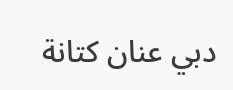دبي عنان كتانة